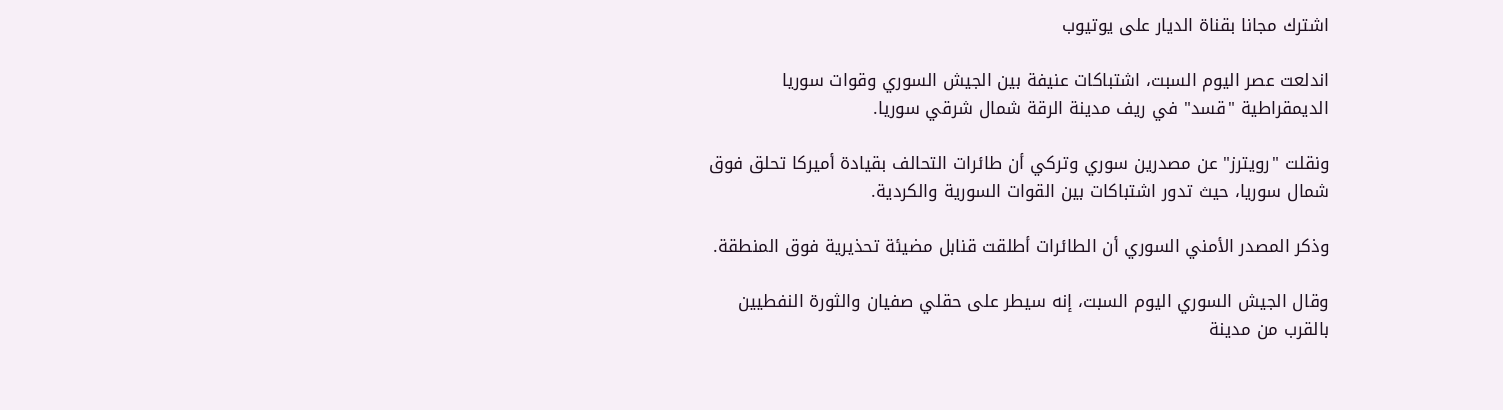اشترك مجانا بقناة الديار على يوتيوب

اندلعت عصر اليوم السبت، اشتباكات عنيفة بين الجيش السوري وقوات سوريا الديمقراطية "قسد" في ريف مدينة الرقة شمال شرقي سوريا.

ونقلت "رويترز" عن مصدرين سوري وتركي أن طائرات التحالف بقيادة أميركا تحلق فوق شمال سوريا، حيث تدور اشتباكات بين القوات السورية والكردية.

وذكر المصدر الأمني السوري أن الطائرات أطلقت قنابل مضيئة تحذيرية فوق المنطقة.

وقال الجيش السوري اليوم السبت، إنه سيطر على حقلي صفيان والثورة النفطيين بالقرب من مدينة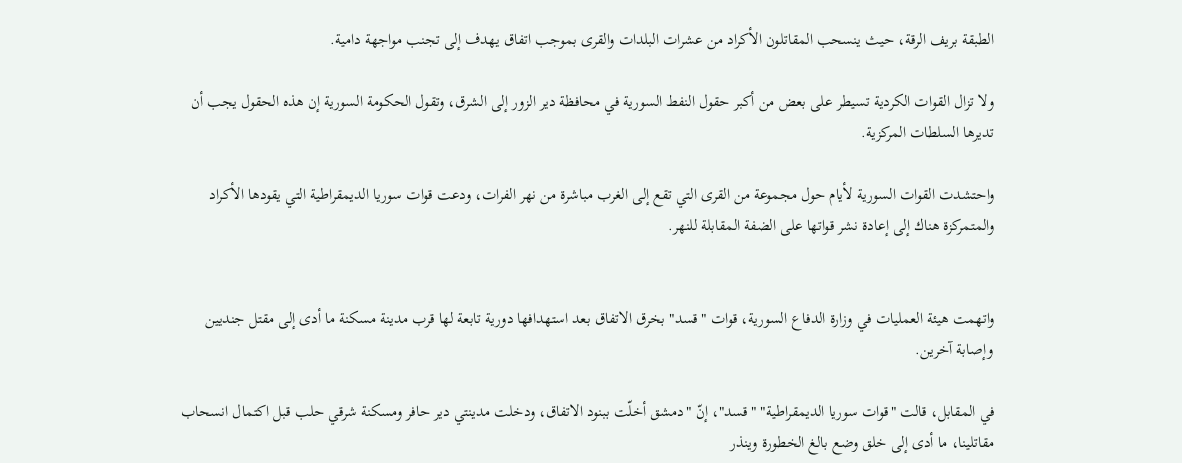الطبقة بريف الرقة، حيث ينسحب المقاتلون الأكراد من عشرات البلدات والقرى بموجب اتفاق يهدف إلى تجنب مواجهة دامية.

ولا تزال القوات الكردية تسيطر على بعض من أكبر حقول النفط السورية في محافظة دير الزور إلى الشرق، وتقول الحكومة السورية إن هذه الحقول يجب أن تديرها السلطات المركزية.

واحتشدت القوات السورية لأيام حول مجموعة من القرى التي تقع إلى الغرب مباشرة من نهر الفرات، ودعت قوات سوريا الديمقراطية التي يقودها الأكراد والمتمركزة هناك إلى إعادة نشر قواتها على الضفة المقابلة للنهر.


واتهمت هيئة العمليات في وزارة الدفاع السورية، قوات "قسد" بخرق الاتفاق بعد استهدافها دورية تابعة لها قرب مدينة مسكنة ما أدى إلى مقتل جنديين وإصابة آخرين.

في المقابل، قالت "قوات سوريا الديمقراطية" "قسد"، إنّ "دمشق أخلّت ببنود الاتفاق، ودخلت مدينتي دير حافر ومسكنة شرقي حلب قبل اكتمال انسحاب مقاتلينا، ما أدى إلى خلق وضع بالغ الخطورة وينذر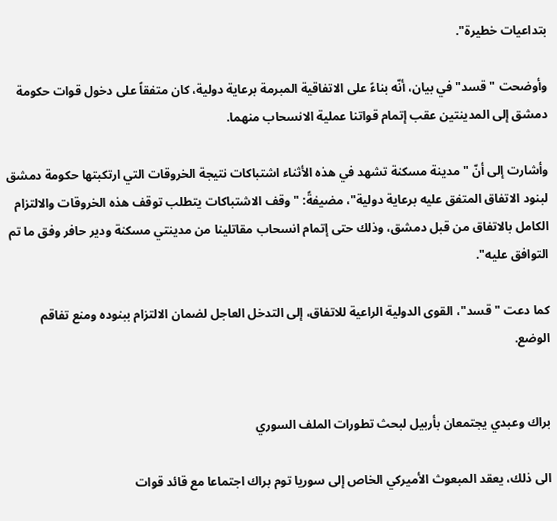بتداعيات خطيرة".

وأوضحت "قسد" في بيان، أنّه بناءً على الاتفاقية المبرمة برعاية دولية، كان متفقاً على دخول قوات حكومة دمشق إلى المدينتين عقب إتمام قواتنا عملية الانسحاب منهما.

وأشارت إلى أنّ "مدينة مسكنة تشهد في هذه الأثناء اشتباكات نتيجة الخروقات التي ارتكبتها حكومة دمشق لبنود الاتفاق المتفق عليه برعاية دولية"، مضيفةً: "وقف الاشتباكات يتطلب توقف هذه الخروقات والالتزام الكامل بالاتفاق من قبل دمشق، وذلك حتى إتمام انسحاب مقاتلينا من مدينتي مسكنة ودير حافر وفق ما تم التوافق عليه".

كما دعت "قسد"، القوى الدولية الراعية للاتفاق، إلى التدخل العاجل لضمان الالتزام ببنوده ومنع تفاقم الوضع.


براك وعبدي يجتمعان بأربيل لبحث تطورات الملف السوري

الى ذلك، يعقد المبعوث الأميركي الخاص إلى سوريا توم براك اجتماعا مع قائد قوات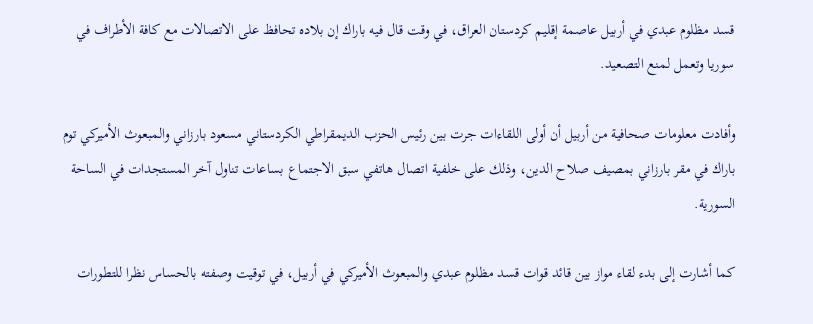قسد مظلوم عبدي في أربيل عاصمة إقليم كردستان العراق، في وقت قال فيه باراك إن بلاده تحافظ على الاتصالات مع كافة الأطراف في سوريا وتعمل لمنع التصعيد.

وأفادت معلومات صحافية من أربيل أن أولى اللقاءات جرت بين رئيس الحزب الديمقراطي الكردستاني مسعود بارزاني والمبعوث الأميركي توم باراك في مقر بارزاني بمصيف صلاح الدين، وذلك على خلفية اتصال هاتفي سبق الاجتماع بساعات تناول آخر المستجدات في الساحة السورية.

كما أشارت إلى بدء لقاء مواز بين قائد قوات قسد مظلوم عبدي والمبعوث الأميركي في أربيل، في توقيت وصفته بالحساس نظرا للتطورات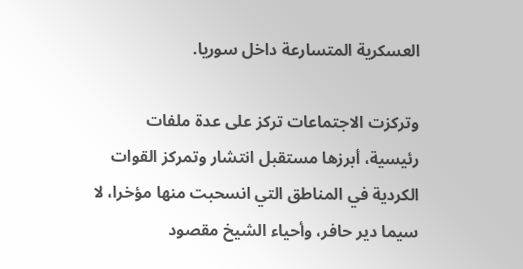العسكرية المتسارعة داخل سوريا.

وتركزت الاجتماعات تركز على عدة ملفات رئيسية، أبرزها مستقبل انتشار وتمركز القوات الكردية في المناطق التي انسحبت منها مؤخرا، لا سيما دير حافر، وأحياء الشيخ مقصود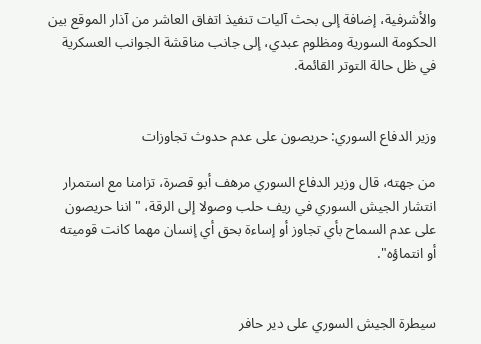والأشرفية، إضافة إلى بحث آليات تنفيذ اتفاق العاشر من آذار الموقع بين الحكومة السورية ومظلوم عبدي، إلى جانب مناقشة الجوانب العسكرية في ظل حالة التوتر القائمة.


وزير الدفاع السوري: حريصون على عدم حدوث تجاوزات

من جهته، قال وزير الدفاع السوري مرهف أبو قصرة، تزامنا مع استمرار انتشار الجيش السوري في ريف حلب وصولا إلى الرقة، "اننا حريصون على عدم السماح بأي تجاوز أو إساءة بحق أي إنسان مهما كانت قوميته أو انتماؤه".


سيطرة الجيش السوري على دير حافر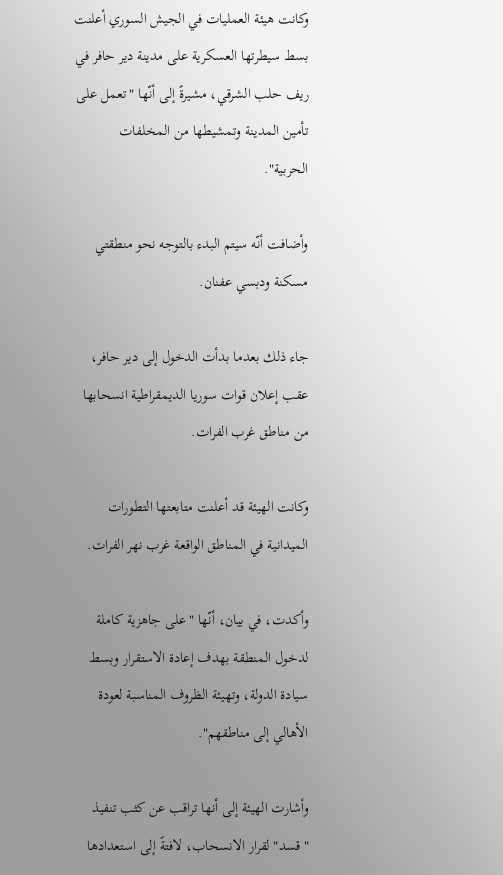وكانت هيئة العمليات في الجيش السوري أعلنت بسط سيطرتها العسكرية على مدينة دير حافر في ريف حلب الشرقي، مشيرةً إلى أنّها "تعمل على تأمين المدينة وتمشيطها من المخلفات الحربية".

وأضافت أنّه سيتم البدء بالتوجه نحو منطقتي مسكنة ودبسي عفنان.

جاء ذلك بعدما بدأت الدخول إلى دير حافر، عقب إعلان قوات سوريا الديمقراطية انسحابها من مناطق غرب الفرات.

وكانت الهيئة قد أعلنت متابعتها التطورات الميدانية في المناطق الواقعة غرب نهر الفرات.

وأكدت، في بيان، أنّها "على جاهزية كاملة لدخول المنطقة بهدف إعادة الاستقرار وبسط سيادة الدولة، وتهيئة الظروف المناسبة لعودة الأهالي إلى مناطقهم".

وأشارت الهيئة إلى أنها تراقب عن كثب تنفيذ "قسد" لقرار الانسحاب، لافتةً إلى استعدادها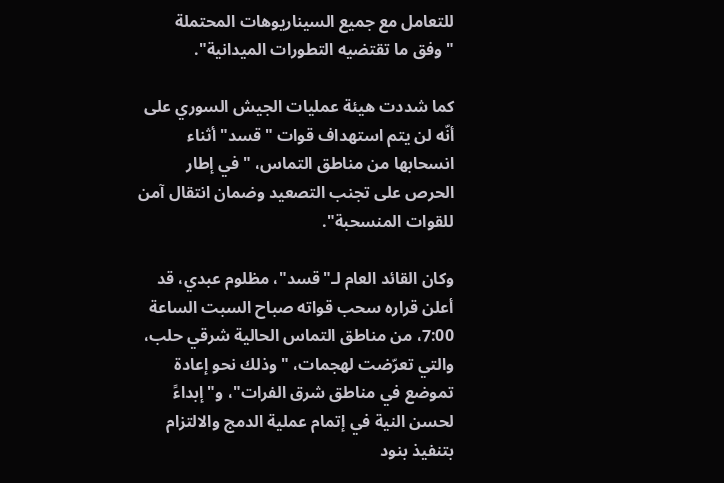للتعامل مع جميع السيناريوهات المحتملة "وفق ما تقتضيه التطورات الميدانية".

كما شددت هيئة عمليات الجيش السوري على أنّه لن يتم استهداف قوات "قسد" أثناء انسحابها من مناطق التماس، "في إطار الحرص على تجنب التصعيد وضمان انتقال آمن للقوات المنسحبة".

وكان القائد العام لـ"قسد"، مظلوم عبدي، قد أعلن قراره سحب قواته صباح السبت الساعة 7:00، من مناطق التماس الحالية شرقي حلب، والتي تعرّضت لهجمات، "وذلك نحو إعادة تموضع في مناطق شرق الفرات"، و"إبداءً لحسن النية في إتمام عملية الدمج والالتزام بتنفيذ بنود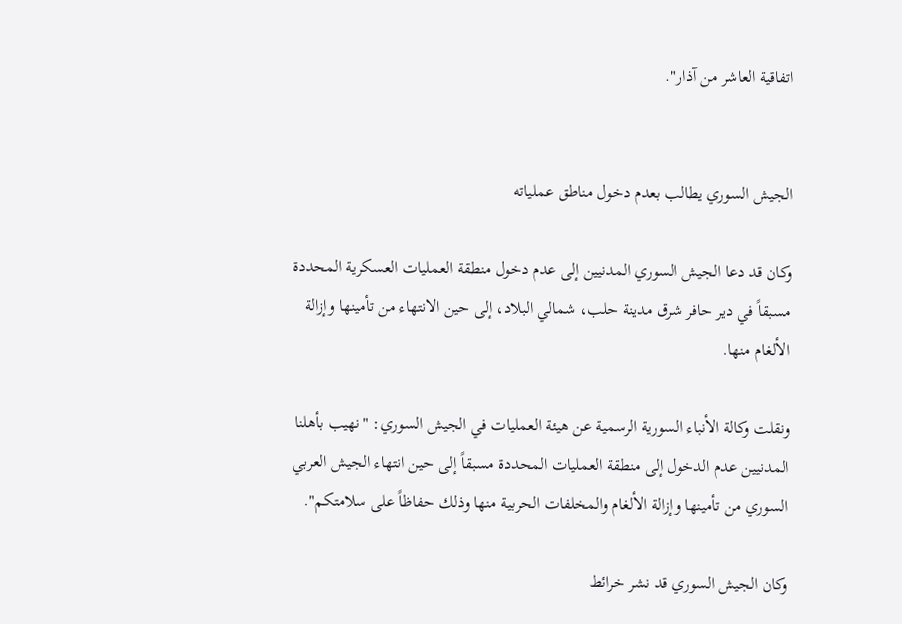اتفاقية العاشر من آذار".


الجيش السوري يطالب بعدم دخول مناطق عملياته

وكان قد دعا الجيش السوري المدنيين إلى عدم دخول منطقة العمليات العسكرية المحددة مسبقاً في دير حافر شرق مدينة حلب، شمالي البلاد، إلى حين الانتهاء من تأمينها وإزالة الألغام منها.

ونقلت وكالة الأنباء السورية الرسمية عن هيئة العمليات في الجيش السوري: "نهيب بأهلنا المدنيين عدم الدخول إلى منطقة العمليات المحددة مسبقاً إلى حين انتهاء الجيش العربي السوري من تأمينها وإزالة الألغام والمخلفات الحربية منها وذلك حفاظاً على سلامتكم".

وكان الجيش السوري قد نشر خرائط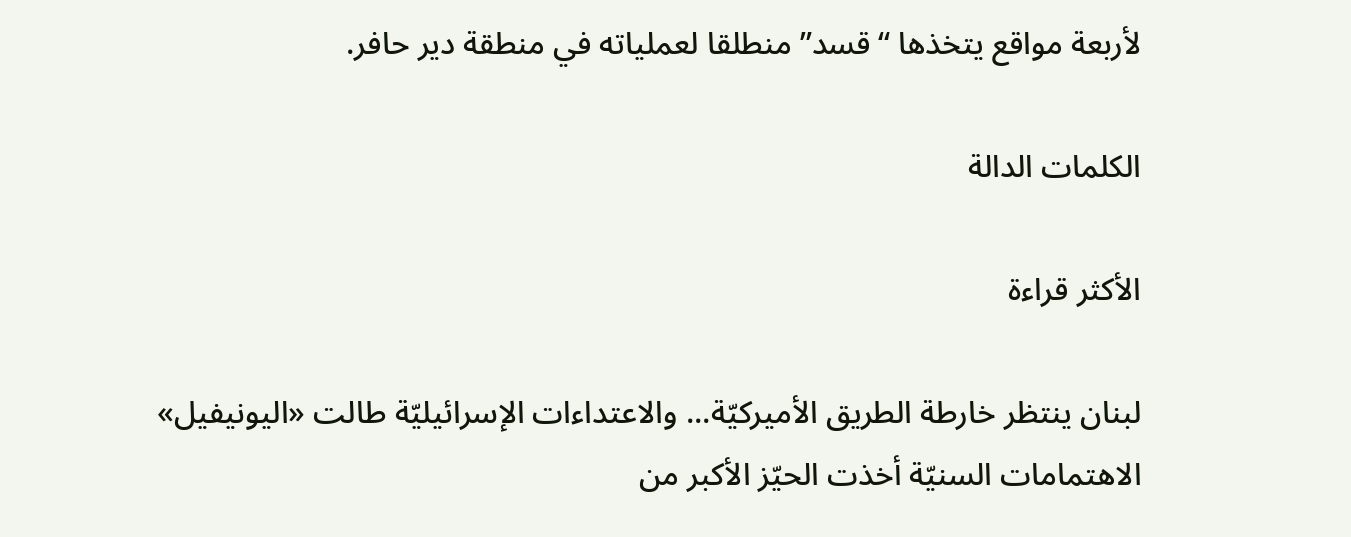لأربعة مواقع يتخذها “قسد” منطلقا لعملياته في منطقة دير حافر.

الكلمات الدالة

الأكثر قراءة

لبنان ينتظر خارطة الطريق الأميركيّة... والاعتداءات الإسرائيليّة طالت «اليونيفيل» الاهتمامات السنيّة أخذت الحيّز الأكبر من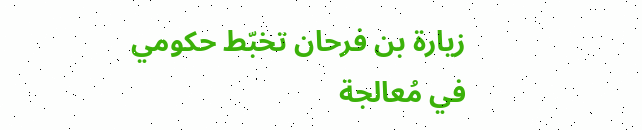زيارة بن فرحان تخبّط حكومي في مُعالجة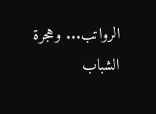الرواتب... وهجرة الشباب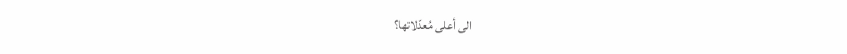الى أعلى مُعدّلاتها؟